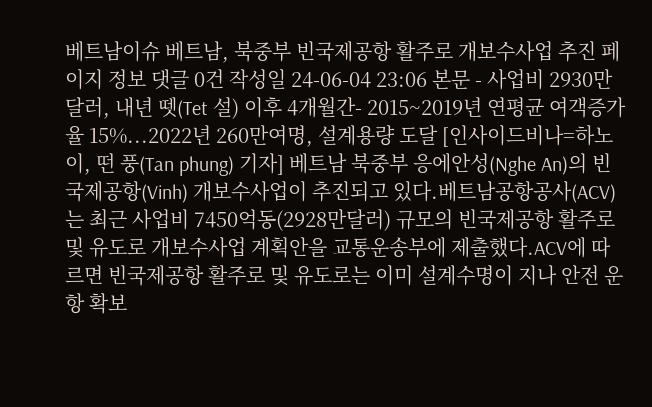베트남이슈 베트남, 북중부 빈국제공항 활주로 개보수사업 추진 페이지 정보 댓글 0건 작성일 24-06-04 23:06 본문 - 사업비 2930만달러, 내년 뗏(Tet 설) 이후 4개월간- 2015~2019년 연평균 여객증가율 15%...2022년 260만여명, 설계용량 도달 [인사이드비나=하노이, 떤 풍(Tan phung) 기자] 베트남 북중부 응에안성(Nghe An)의 빈국제공항(Vinh) 개보수사업이 추진되고 있다.베트남공항공사(ACV)는 최근 사업비 7450억동(2928만달러) 규모의 빈국제공항 활주로 및 유도로 개보수사업 계획안을 교통운송부에 제출했다.ACV에 따르면 빈국제공항 활주로 및 유도로는 이미 설계수명이 지나 안전 운항 확보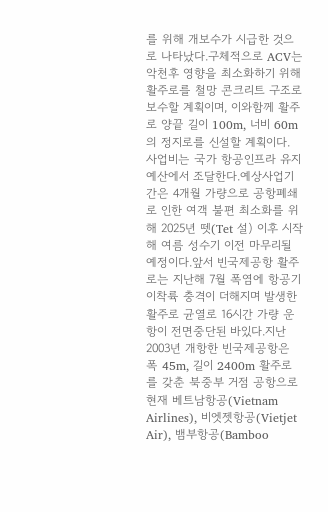를 위해 개보수가 시급한 것으로 나타났다.구체적으로 ACV는 악천후 영향을 최소화하기 위해 활주로를 철망 콘크리트 구조로 보수할 계획이며, 이와함께 활주로 양끝 길이 100m, 너비 60m의 정지로를 신설할 계획이다. 사업비는 국가 항공인프라 유지예산에서 조달한다.예상사업기간은 4개월 가량으로 공항폐쇄로 인한 여객 불편 최소화를 위해 2025년 뗏(Tet 설) 이후 시작해 여름 성수기 이전 마무리될 예정이다.앞서 빈국제공항 활주로는 지난해 7월 폭염에 항공기 이착륙 충격이 더해지며 발생한 활주로 균열로 16시간 가량 운항이 전면중단된 바있다.지난 2003년 개항한 빈국제공항은 폭 45m, 길이 2400m 활주로를 갖춘 북중부 거점 공항으로 현재 베트남항공(Vietnam Airlines), 비엣젯항공(Vietjet Air), 뱀부항공(Bamboo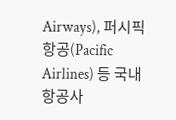Airways), 퍼시픽항공(Pacific Airlines) 등 국내 항공사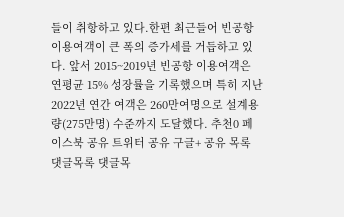들이 취항하고 있다.한편 최근들어 빈공항 이용여객이 큰 폭의 증가세를 거듭하고 있다. 앞서 2015~2019년 빈공항 이용여객은 연평균 15% 성장률을 기록했으며 특히 지난 2022년 연간 여객은 260만여명으로 설계용량(275만명) 수준까지 도달했다. 추천0 페이스북 공유 트위터 공유 구글+ 공유 목록 댓글목록 댓글목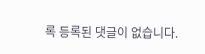록 등록된 댓글이 없습니다.